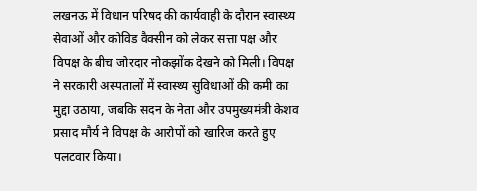लखनऊ में विधान परिषद की कार्यवाही के दौरान स्वास्थ्य सेवाओं और कोविड वैक्सीन को लेकर सत्ता पक्ष और विपक्ष के बीच जोरदार नोकझोंक देखने को मिली। विपक्ष ने सरकारी अस्पतालों में स्वास्थ्य सुविधाओं की कमी का मुद्दा उठाया, जबकि सदन के नेता और उपमुख्यमंत्री केशव प्रसाद मौर्य ने विपक्ष के आरोपों को खारिज करते हुए पलटवार किया।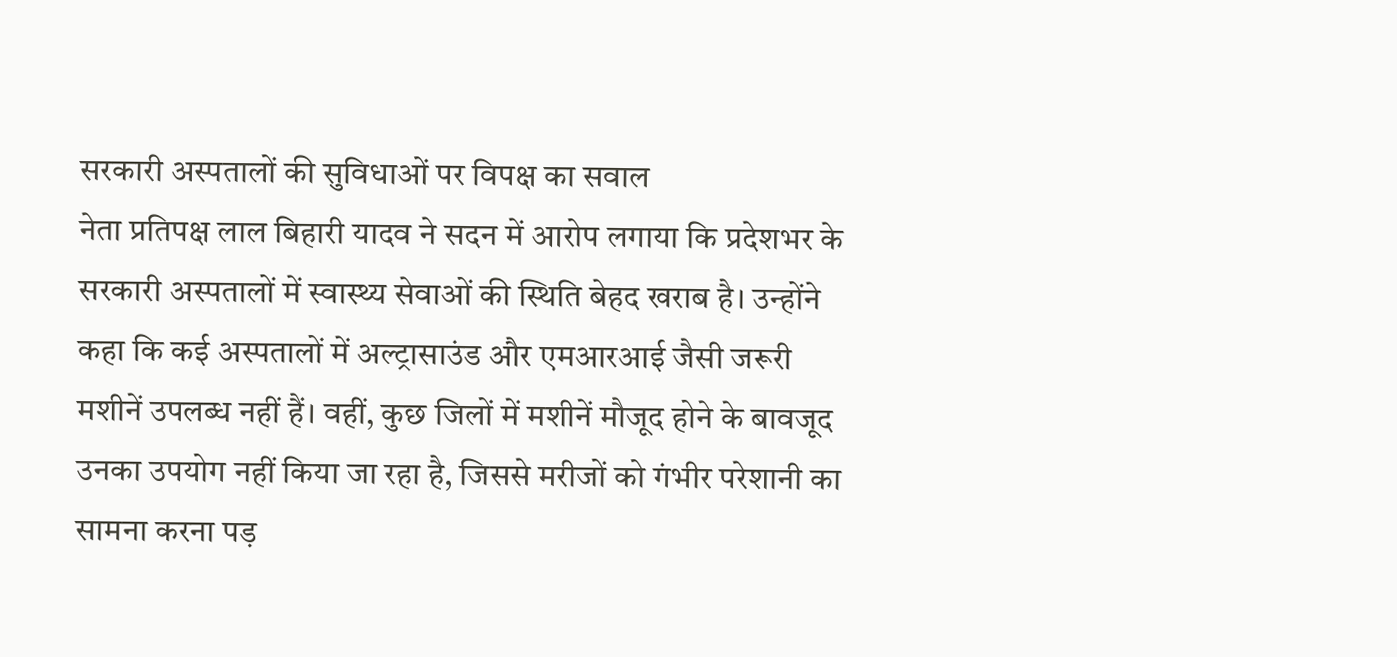सरकारी अस्पतालों की सुविधाओं पर विपक्ष का सवाल
नेता प्रतिपक्ष लाल बिहारी यादव ने सदन में आरोप लगाया कि प्रदेशभर के सरकारी अस्पतालों में स्वास्थ्य सेवाओं की स्थिति बेहद खराब है। उन्होंने कहा कि कई अस्पतालों में अल्ट्रासाउंड और एमआरआई जैसी जरूरी मशीनें उपलब्ध नहीं हैं। वहीं, कुछ जिलों में मशीनें मौजूद होने के बावजूद उनका उपयोग नहीं किया जा रहा है, जिससे मरीजों को गंभीर परेशानी का सामना करना पड़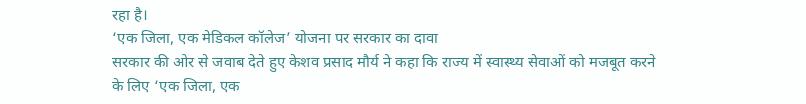रहा है।
‘एक जिला, एक मेडिकल कॉलेज’ योजना पर सरकार का दावा
सरकार की ओर से जवाब देते हुए केशव प्रसाद मौर्य ने कहा कि राज्य में स्वास्थ्य सेवाओं को मजबूत करने के लिए ‘एक जिला, एक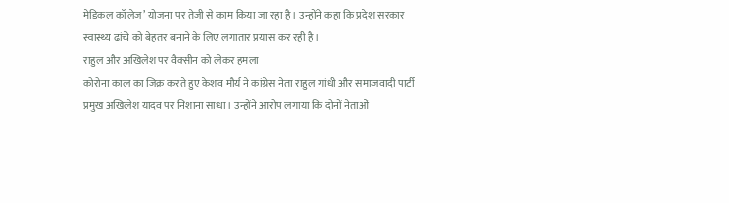मेडिकल कॉलेज’ योजना पर तेजी से काम किया जा रहा है। उन्होंने कहा कि प्रदेश सरकार स्वास्थ्य ढांचे को बेहतर बनाने के लिए लगातार प्रयास कर रही है।
राहुल और अखिलेश पर वैक्सीन को लेकर हमला
कोरोना काल का जिक्र करते हुए केशव मौर्य ने कांग्रेस नेता राहुल गांधी और समाजवादी पार्टी प्रमुख अखिलेश यादव पर निशाना साधा। उन्होंने आरोप लगाया कि दोनों नेताओं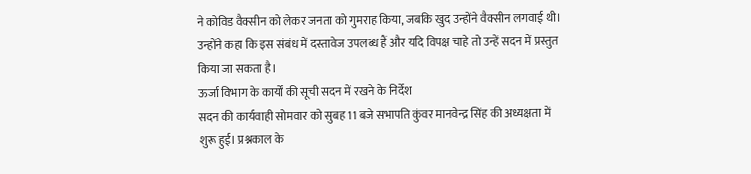ने कोविड वैक्सीन को लेकर जनता को गुमराह किया, जबकि खुद उन्होंने वैक्सीन लगवाई थी। उन्होंने कहा कि इस संबंध में दस्तावेज उपलब्ध हैं और यदि विपक्ष चाहे तो उन्हें सदन में प्रस्तुत किया जा सकता है।
ऊर्जा विभाग के कार्यों की सूची सदन में रखने के निर्देश
सदन की कार्यवाही सोमवार को सुबह 11 बजे सभापति कुंवर मानवेन्द्र सिंह की अध्यक्षता में शुरू हुई। प्रश्नकाल के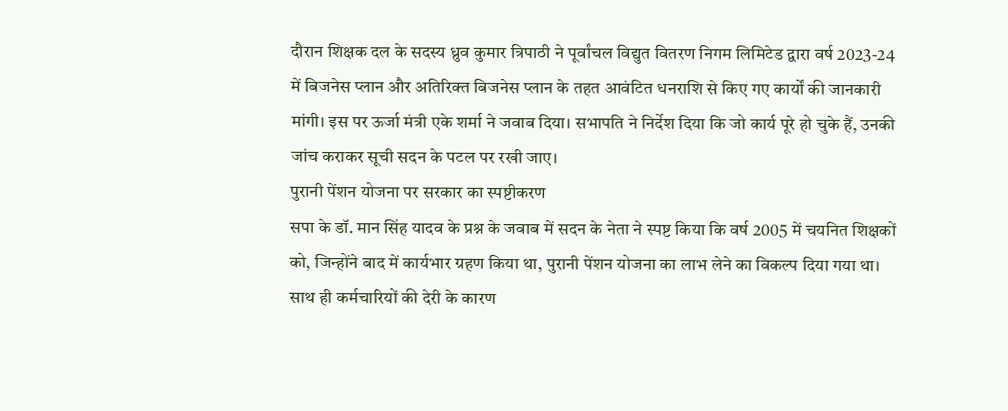दौरान शिक्षक दल के सदस्य ध्रुव कुमार त्रिपाठी ने पूर्वांचल विद्युत वितरण निगम लिमिटेड द्वारा वर्ष 2023-24 में बिजनेस प्लान और अतिरिक्त बिजनेस प्लान के तहत आवंटित धनराशि से किए गए कार्यों की जानकारी मांगी। इस पर ऊर्जा मंत्री एके शर्मा ने जवाब दिया। सभापति ने निर्देश दिया कि जो कार्य पूरे हो चुके हैं, उनकी जांच कराकर सूची सदन के पटल पर रखी जाए।
पुरानी पेंशन योजना पर सरकार का स्पष्टीकरण
सपा के डॉ. मान सिंह यादव के प्रश्न के जवाब में सदन के नेता ने स्पष्ट किया कि वर्ष 2005 में चयनित शिक्षकों को, जिन्होंने बाद में कार्यभार ग्रहण किया था, पुरानी पेंशन योजना का लाभ लेने का विकल्प दिया गया था। साथ ही कर्मचारियों की देरी के कारण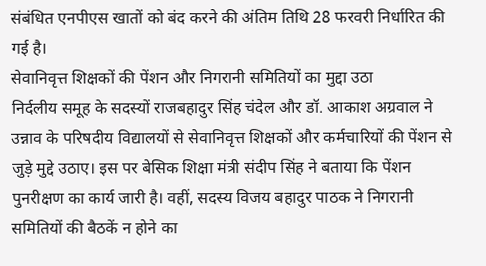संबंधित एनपीएस खातों को बंद करने की अंतिम तिथि 28 फरवरी निर्धारित की गई है।
सेवानिवृत्त शिक्षकों की पेंशन और निगरानी समितियों का मुद्दा उठा
निर्दलीय समूह के सदस्यों राजबहादुर सिंह चंदेल और डॉ. आकाश अग्रवाल ने उन्नाव के परिषदीय विद्यालयों से सेवानिवृत्त शिक्षकों और कर्मचारियों की पेंशन से जुड़े मुद्दे उठाए। इस पर बेसिक शिक्षा मंत्री संदीप सिंह ने बताया कि पेंशन पुनरीक्षण का कार्य जारी है। वहीं, सदस्य विजय बहादुर पाठक ने निगरानी समितियों की बैठकें न होने का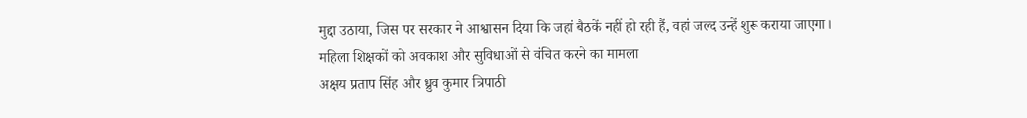मुद्दा उठाया, जिस पर सरकार ने आश्वासन दिया कि जहां बैठकें नहीं हो रही हैं, वहां जल्द उन्हें शुरू कराया जाएगा।
महिला शिक्षकों को अवकाश और सुविधाओं से वंचित करने का मामला
अक्षय प्रताप सिंह और ध्रुव कुमार त्रिपाठी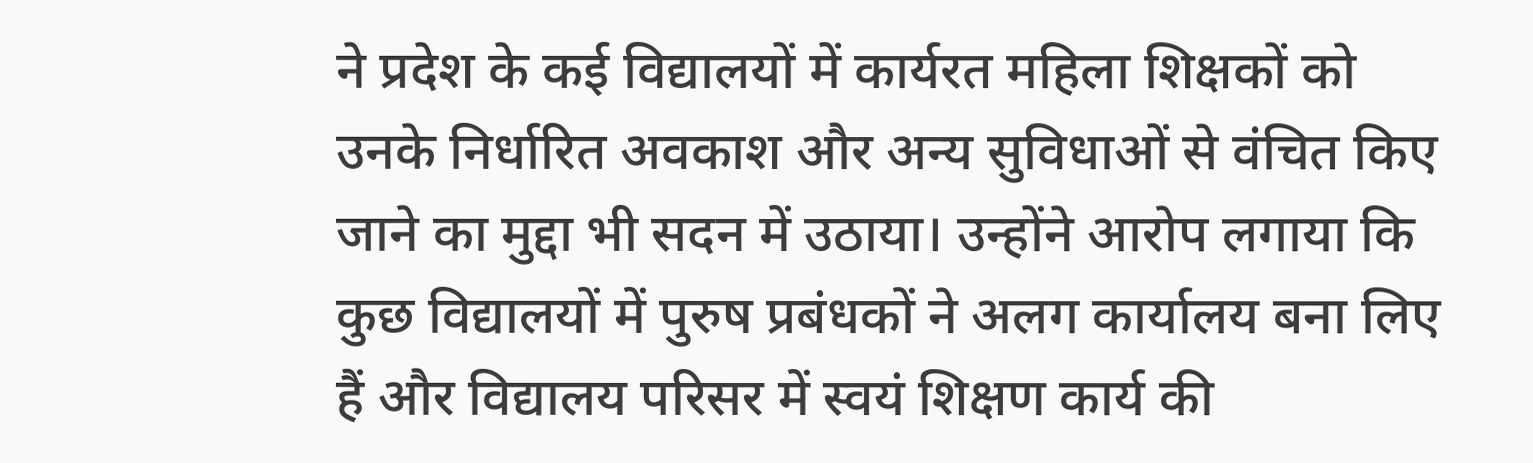ने प्रदेश के कई विद्यालयों में कार्यरत महिला शिक्षकों को उनके निर्धारित अवकाश और अन्य सुविधाओं से वंचित किए जाने का मुद्दा भी सदन में उठाया। उन्होंने आरोप लगाया कि कुछ विद्यालयों में पुरुष प्रबंधकों ने अलग कार्यालय बना लिए हैं और विद्यालय परिसर में स्वयं शिक्षण कार्य की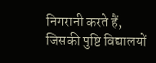निगरानी करते हैं, जिसकी पुष्टि विद्यालयों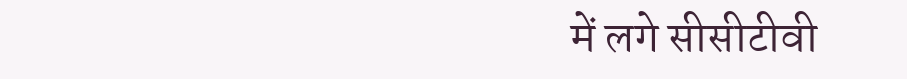में लगे सीसीटीवी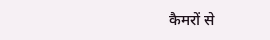कैमरों से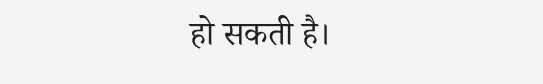हो सकती है।